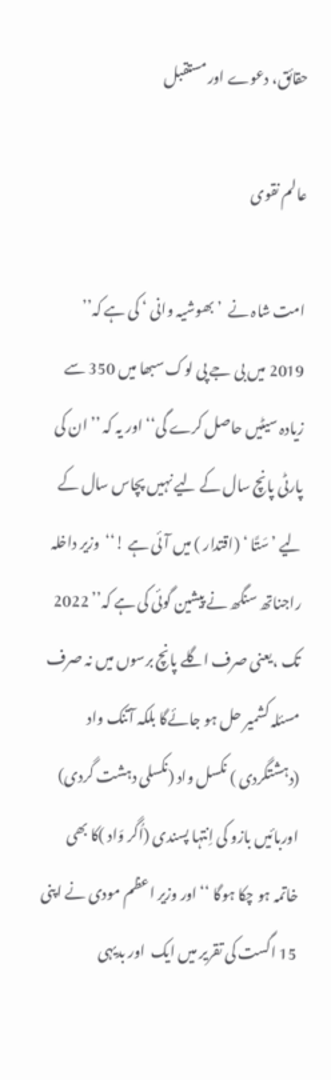حقائق، دعوے اور مستقبل

عالم نقوی

امت شاہ نے  ’بھوشیہ وانی ‘ کی ہے کہ’’ 2019 میں بی جے پی لوک سبھا میں 350 سے زیادہ سیٹیں حاصل کرے گی‘‘ اور یہ کہ ’’ ان کی پارٹی پانچ سال کے لیے نہیں پچاس سال کے لیے ’سَتَّا ‘ (اقتدار ) میں آئی ہے !‘‘  وزیر داخلہ راجناتھ سنگھ نے پیشین گوئی کی ہے کہ’’ 2022 تک ،یعنی صرف اگلے پانچ برسوں میں نہ صرف مسئلہ کشمیر حل ہو جائےگا بلکہ آتنک واد (دہشتگردی ) نکسل واد (نکسلی دہشت گردی)  اوربائیں بازو کی اِنتہا پسندی (اُگر وَاد )کا بھی خاتمہ ہو چکا ہوگا ‘‘اور وزیر اعظم مودی نے اپنی 15 اگست کی تقریر میں ایک  اور بدیہی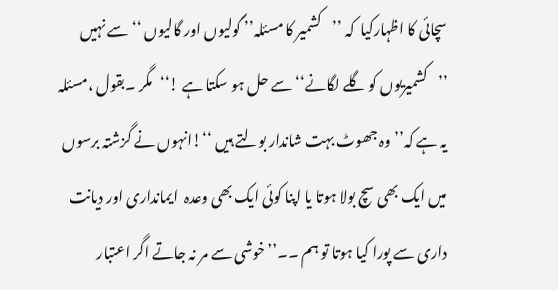سچائی کا اظہارکیا  کہ ’’کشمیر کا مسئلہ’’ گولیوں اور گالیوں ‘‘سے نہیں ’’کشمیریوں کو گلے لگانے‘‘ سے حل ہو سکتا ہے !‘‘مگر ۔بقول ،مسئلہ یہ ہے کہ’’وہ جھوٹ بہت شاندار بولتے ہیں ‘‘!انہوں نے گزشتہ برسوں میں ایک بھی سچ بولا ہوتا یا اپنا کوئی ایک بھی وعدہ  ایمانداری اور دیانت داری سے پورا کیا ہوتا تو ہم ۔۔’’خوشی سے مر نہ جاتے اگر اعتبار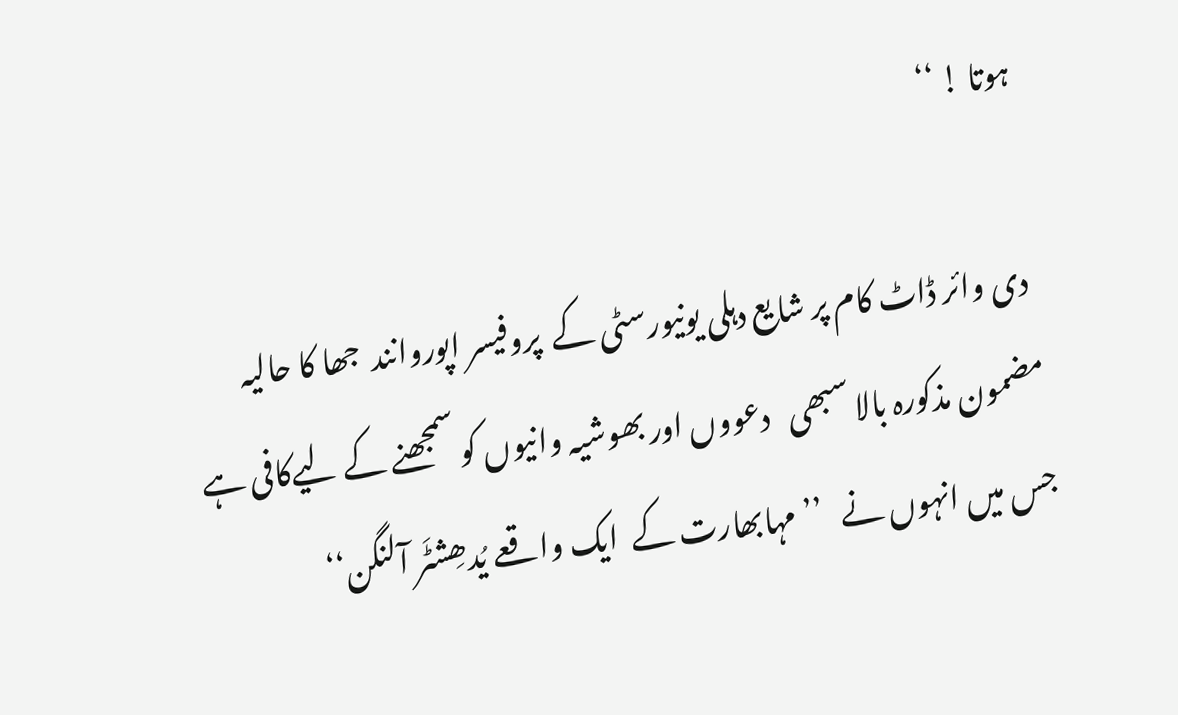ہوتا ! ‘‘

 دی وائر ڈاٹ کام پر شایع دہلی یونیورسٹی کے  پروفیسر اپوروانند  جھا کا حالیہ مضمون مذکورہ بالا سبھی   دعووں اور بھوشیہ وانیوں کو سمجھنے کے لیےکافی ہے جس میں انہوں نے   ’’مہابھارت کے  ایک واقعے یُدھِشٹَر آلنگن‘‘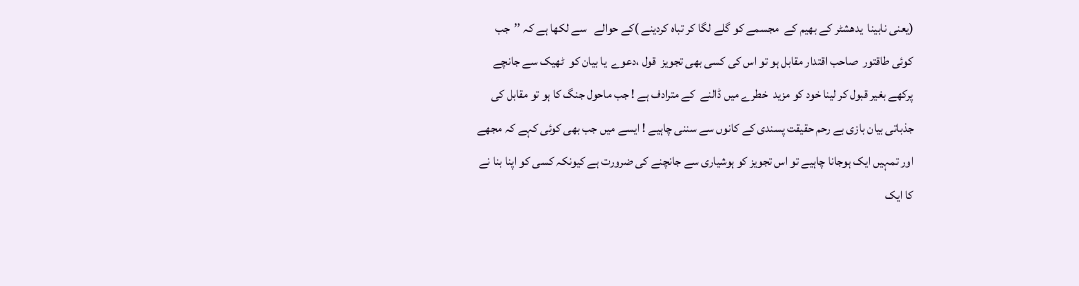(یعنی نابینا  یدھشٹر کے بھیم کے  مجسمے کو گلے لگا کر تباہ کردینے )کے حوالے   سے لکھا ہے کہ ’’جب کوئی طاقتور  صاحب اقتدار مقابل ہو تو اس کی کسی بھی تجویز  قول ،دعوے  یا بیان کو  ٹھیک سے جانچے پرکھے بغیر قبول کر لینا خود کو مزید  خطرے میں ڈالنے  کے مترادف ہے ! جب ماحول جنگ کا ہو تو مقابل کی جذباتی بیان بازی بے رحم حقیقت پسندی کے کانوں سے سننی چاہیے ! ایسے میں جب بھی کوئی کہے کہ مجھے اور تمہیں ایک ہوجانا چاہیے تو اس تجویز کو ہوشیاری سے جانچنے کی ضرورت ہے کیونکہ کسی کو اپنا بنا نے کا ایک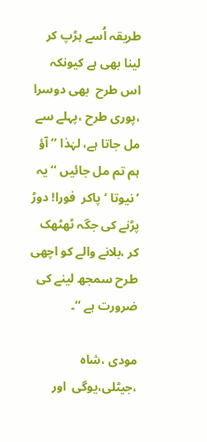طریقہ اُسے ہڑپ کر لینا بھی ہے کیونکہ اس طرح  بھی دوسرا ،پوری طرح ،پہلے سے مل جاتا ہے، لہٰذا ’’آؤ  ہم تم مل جائیں ‘‘یہ ’نیوتا ‘پاکر  فورا! دوڑ پڑنے کی جگہ ٹھٹھک کر ،بلانے والے کو اچھی طرح سمجھ لینے کی ضرورت ہے ‘‘۔

مودی ،شاہ ،جیٹلی،یوگی  اور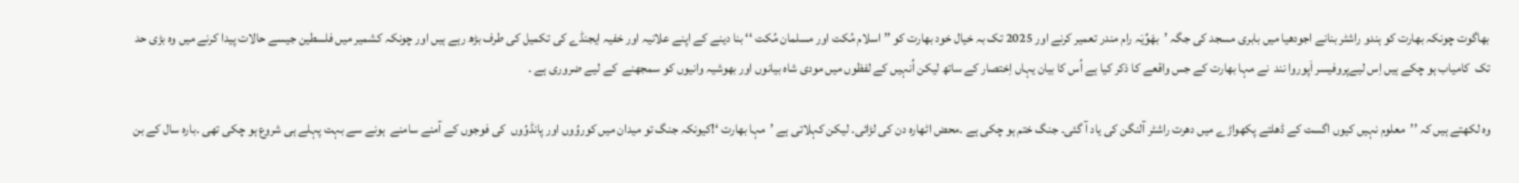بھاگوت چونکہ بھارت کو ہندو راشٹر بنانے اجودھیا میں بابری مسجد کی جگہ ’بھَوِّیَہ رام مندر تعمیر کرنے اور 2025 تک بہ خیال خود بھارت کو ’’اسلام مُکت اور مسلمان مُکت ‘‘ بنا دینے کے اپنے علانیہ اور خفیہ ایجنڈے کی تکمیل کی طرف بڑھ رہے ہیں اور چونکہ کشمیر میں فلسطین جیسے حالات پیدا کرنے میں وہ بڑی حد تک  کامیاب ہو چکے ہیں اِس لیےپروفیسر اَپوروا نند  نے مہا بھارت کے جس واقعے کا ذکر کیا ہے اُس کا بیان یہاں اِختصار کے ساتھ لیکن اُنہیں کے لفظوں میں مودی شاہ بیانوں اور بھوشیہ وانیوں کو سمجھنے  کے لیے ضروری ہے ۔

وہ لکھتے ہیں کہ ’’معلوم نہیں کیوں اگست کے ڈھلتے پکھواڑے میں دھرت راشٹر آلنگن کی یاد آ گئی۔ جنگ ختم ہو چکی ہے ۔محض اٹھارہ دن کی لڑائی۔ لیکن کہلاتی ہے ’مہا بھارت ‘!کیونکہ جنگ تو میدان میں کوروُوں اور پانڈوُوں  کی فوجوں کے آمنے سامنے  ہونے سے بہت پہلے ہی شروع ہو چکی تھی ۔بارہ سال کے بن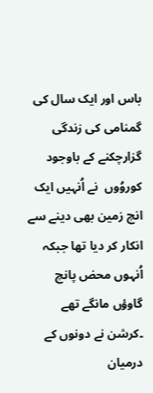باس اور ایک سال کی گمنامی کی زندگی گزارچکنے کے باوجود کوروُوں  نے اُنہیں ایک انچ زمین بھی دینے سے انکار کر دیا تھا جبکہ اُنہوں محض پانچ گاوؤں مانگے تھے ۔کرشن نے دونوں کے درمیان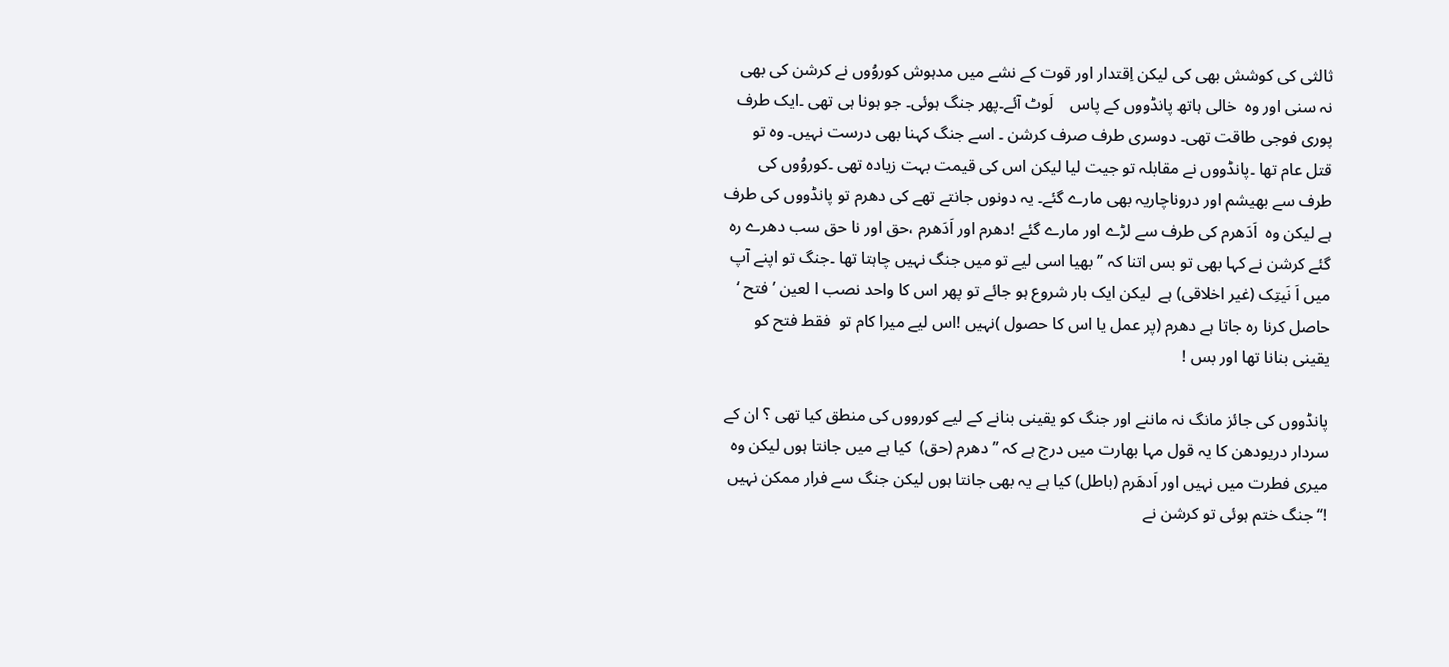ثالثی کی کوشش بھی کی لیکن اِقتدار اور قوت کے نشے میں مدہوش کوروُوں نے کرشن کی بھی نہ سنی اور وہ  خالی ہاتھ پانڈووں کے پاس    لَوٹ آئے۔پھر جنگ ہوئی۔ جو ہونا ہی تھی ۔ایک طرف پوری فوجی طاقت تھی۔ دوسری طرف صرف کرشن ۔ اسے جنگ کہنا بھی درست نہیں۔ وہ تو قتل عام تھا ۔پانڈووں نے مقابلہ تو جیت لیا لیکن اس کی قیمت بہت زیادہ تھی ۔کوروُوں کی طرف سے بھیشم اور دروناچاریہ بھی مارے گئے۔ یہ دونوں جانتے تھے کی دھرم تو پانڈووں کی طرف ہے لیکن وہ  اَدَھرم کی طرف سے لڑے اور مارے گئے !دھرم اور اَدَھرم ،حق اور نا حق سب دھرے رہ گئے کرشن نے کہا بھی تو بس اتنا کہ ’’ بھیا اسی لیے تو میں جنگ نہیں چاہتا تھا ۔جنگ تو اپنے آپ میں اَ نَیتِک (غیر اخلاقی) ہے  لیکن ایک بار شروع ہو جائے تو پھر اس کا واحد نصب ا لعین ’فتح ‘ حاصل کرنا رہ جاتا ہے دھرم (پر عمل یا اس کا حصول )نہیں !اس لیے میرا کام تو  فقط فتح کو یقینی بنانا تھا اور بس !

پانڈووں کی جائز مانگ نہ ماننے اور جنگ کو یقینی بنانے کے لیے کورووں کی منطق کیا تھی ؟ ان کے سردار دریودھن کا یہ قول مہا بھارت میں درج ہے کہ ’’دھرم (حق)  کیا ہے میں جانتا ہوں لیکن وہ میری فطرت میں نہیں اور اَدھَرم (باطل) کیا ہے یہ بھی جانتا ہوں لیکن جنگ سے فرار ممکن نہیں !‘‘جنگ ختم ہوئی تو کرشن نے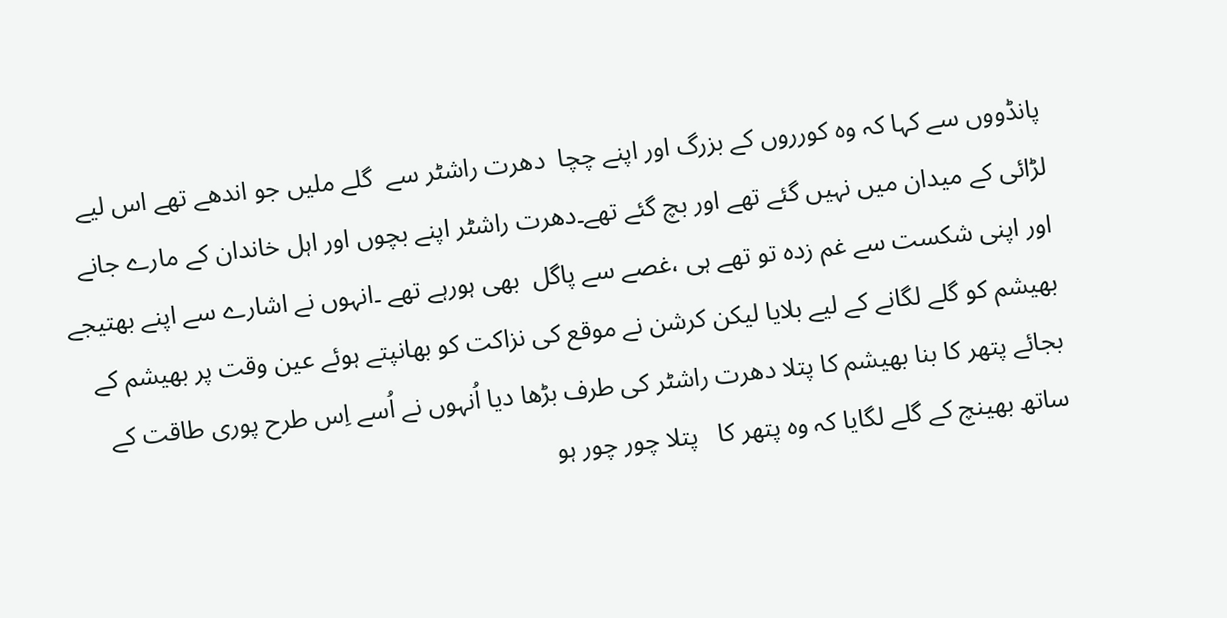پانڈووں سے کہا کہ وہ کورروں کے بزرگ اور اپنے چچا  دھرت راشٹر سے  گلے ملیں جو اندھے تھے اس لیے لڑائی کے میدان میں نہیں گئے تھے اور بچ گئے تھے۔دھرت راشٹر اپنے بچوں اور اہل خاندان کے مارے جانے اور اپنی شکست سے غم زدہ تو تھے ہی ،غصے سے پاگل  بھی ہورہے تھے ۔انہوں نے اشارے سے اپنے بھتیجے بھیشم کو گلے لگانے کے لیے بلایا لیکن کرشن نے موقع کی نزاکت کو بھانپتے ہوئے عین وقت پر بھیشم کے بجائے پتھر کا بنا بھیشم کا پتلا دھرت راشٹر کی طرف بڑھا دیا اُنہوں نے اُسے اِس طرح پوری طاقت کے ساتھ بھینچ کے گلے لگایا کہ وہ پتھر کا   پتلا چور چور ہو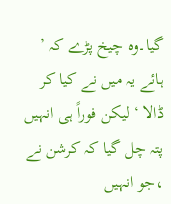گیا۔وہ چیخ پڑے کہ ’ ہائے یہ میں نے کیا کر ڈالا ‘ لیکن فوراً ہی انہیں پتہ چل گیا کہ کرشن نے  ،جو انہیں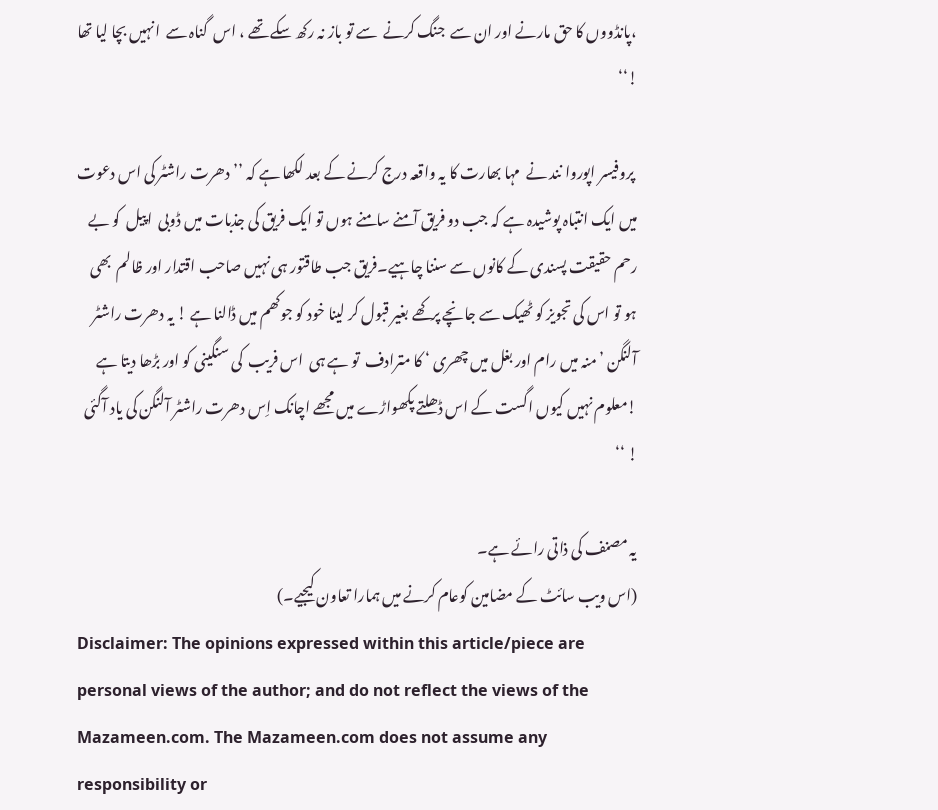،پانڈووں کا حق مارنے اور ان سے  جنگ کرنے  سے تو باز نہ رکھ سکے تھے ، اس  گناہ سے  انہیں بچا لیا تھا !‘‘

 پروفیسر اپوروا نند نے  مہا بھارت کا یہ واقعہ درج کرنے کے بعد لکھا ہے کہ ’’دھرت راشٹر کی اس دعوت میں ایک انتباہ پوشیدہ ہے کہ جب دو فریق آمنے سامنے ہوں تو ایک فریق کی جذبات میں ڈوبی  اپیل  کو بے رحم حقیقت پسندی کے کانوں سے سننا چاہیے۔فریق جب طاقتور ہی نہیں صاحب اقتدار اور ظالم  بھی ہو تو اس کی تجویز کو ٹھیک سے جانچے پرکھے بغیر قبول کر لینا خود کو جوکھم میں ڈالنا ہے ! یہ دھرت راشٹر آلنگن ’منہ میں رام اور بغل میں چھری ‘ کا مترادف  تو ہے ہی  اس فریب  کی سنگینی کو اور بڑھا دیتا ہے !معلوم نہیں کیوں اگست کے اس ڈھلتے پکھواڑے میں مجھے اچانک اِس دھرت راشٹر آلنگن کی یاد آگئی ! ‘‘

یہ مصنف کی ذاتی رائے ہے۔
(اس ویب سائٹ کے مضامین کوعام کرنے میں ہمارا تعاون کیجیے۔)
Disclaimer: The opinions expressed within this article/piece are personal views of the author; and do not reflect the views of the Mazameen.com. The Mazameen.com does not assume any responsibility or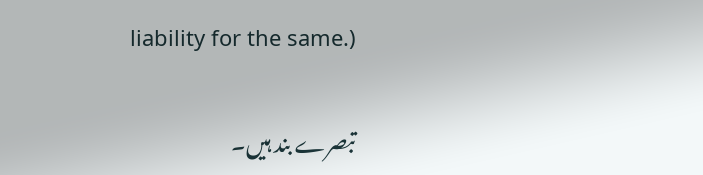liability for the same.)


تبصرے بند ہیں۔